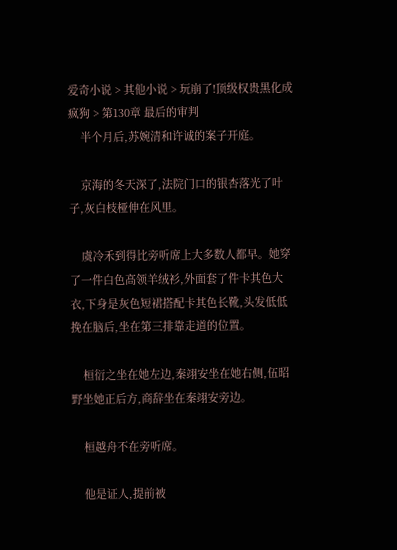爱奇小说 > 其他小说 > 玩崩了!顶级权贵黑化成疯狗 > 第130章 最后的审判
    半个月后,苏婉清和许诚的案子开庭。

    京海的冬天深了,法院门口的银杏落光了叶子,灰白枝桠伸在风里。

    虞冷禾到得比旁听席上大多数人都早。她穿了一件白色高领羊绒衫,外面套了件卡其色大衣,下身是灰色短裙搭配卡其色长靴,头发低低挽在脑后,坐在第三排靠走道的位置。

    桓衍之坐在她左边,秦翊安坐在她右侧,伍昭野坐她正后方,商辞坐在秦翊安旁边。

    桓越舟不在旁听席。

    他是证人,提前被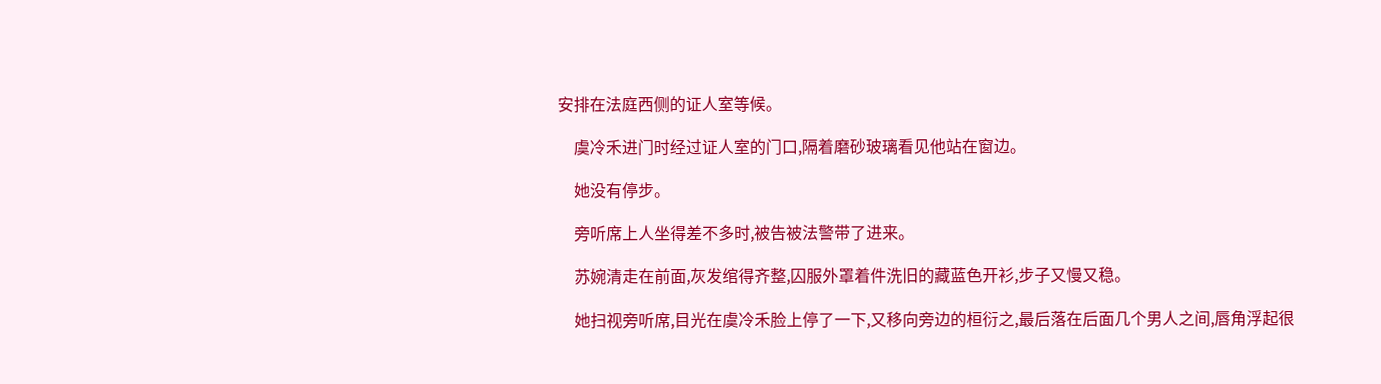安排在法庭西侧的证人室等候。

    虞冷禾进门时经过证人室的门口,隔着磨砂玻璃看见他站在窗边。

    她没有停步。

    旁听席上人坐得差不多时,被告被法警带了进来。

    苏婉清走在前面,灰发绾得齐整,囚服外罩着件洗旧的藏蓝色开衫,步子又慢又稳。

    她扫视旁听席,目光在虞冷禾脸上停了一下,又移向旁边的桓衍之,最后落在后面几个男人之间,唇角浮起很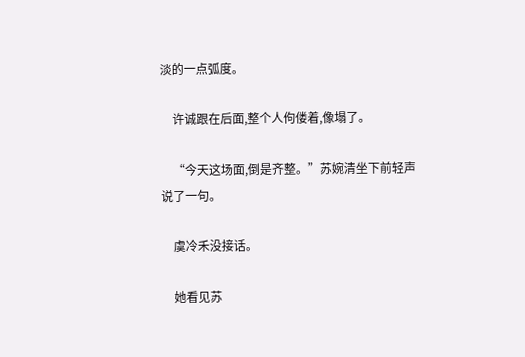淡的一点弧度。

    许诚跟在后面,整个人佝偻着,像塌了。

    “今天这场面,倒是齐整。”苏婉清坐下前轻声说了一句。

    虞冷禾没接话。

    她看见苏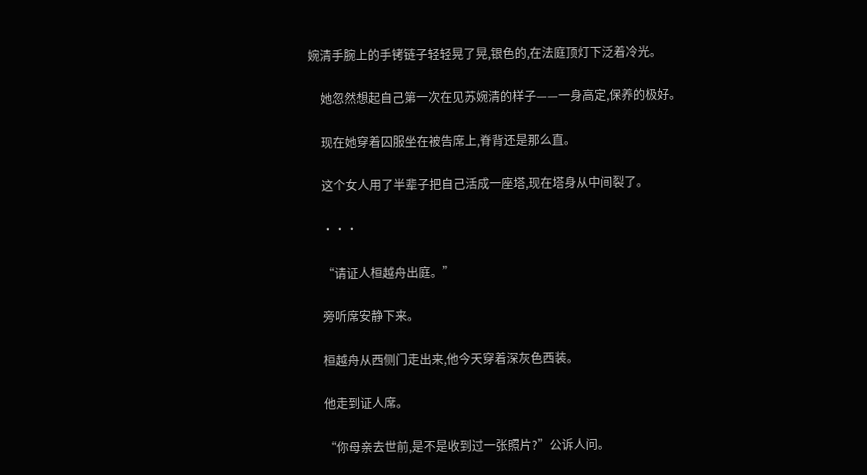婉清手腕上的手铐链子轻轻晃了晃,银色的,在法庭顶灯下泛着冷光。

    她忽然想起自己第一次在见苏婉清的样子——一身高定,保养的极好。

    现在她穿着囚服坐在被告席上,脊背还是那么直。

    这个女人用了半辈子把自己活成一座塔,现在塔身从中间裂了。

    ···

    “请证人桓越舟出庭。”

    旁听席安静下来。

    桓越舟从西侧门走出来,他今天穿着深灰色西装。

    他走到证人席。

    “你母亲去世前,是不是收到过一张照片?”公诉人问。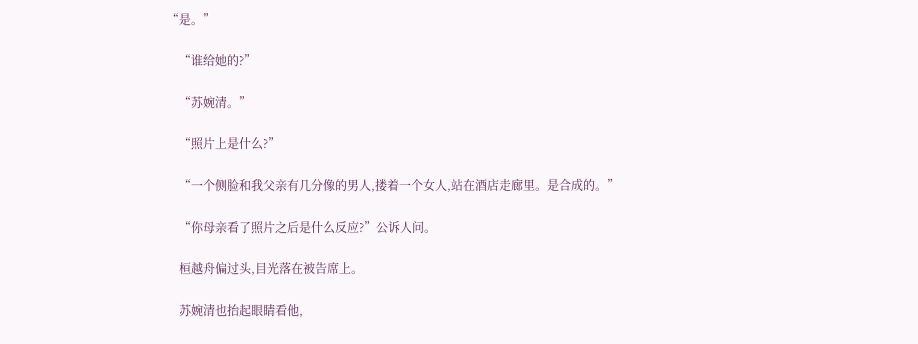“是。”

    “谁给她的?”

    “苏婉清。”

    “照片上是什么?”

    “一个侧脸和我父亲有几分像的男人,搂着一个女人,站在酒店走廊里。是合成的。”

    “你母亲看了照片之后是什么反应?”公诉人问。

    桓越舟偏过头,目光落在被告席上。

    苏婉清也抬起眼睛看他,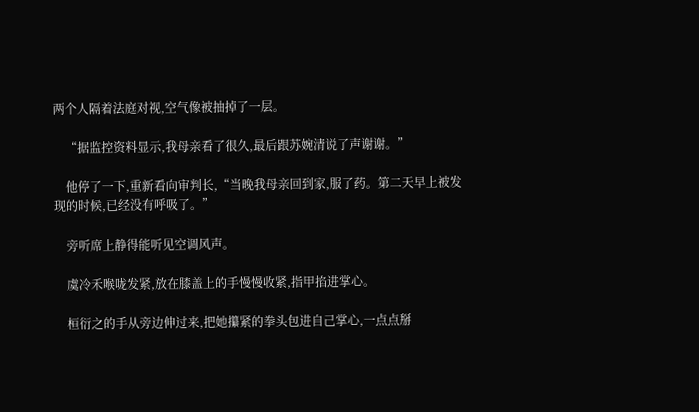两个人隔着法庭对视,空气像被抽掉了一层。

    “据监控资料显示,我母亲看了很久,最后跟苏婉清说了声谢谢。”

    他停了一下,重新看向审判长,“当晚我母亲回到家,服了药。第二天早上被发现的时候,已经没有呼吸了。”

    旁听席上静得能听见空调风声。

    虞冷禾喉咙发紧,放在膝盖上的手慢慢收紧,指甲掐进掌心。

    桓衍之的手从旁边伸过来,把她攥紧的拳头包进自己掌心,一点点掰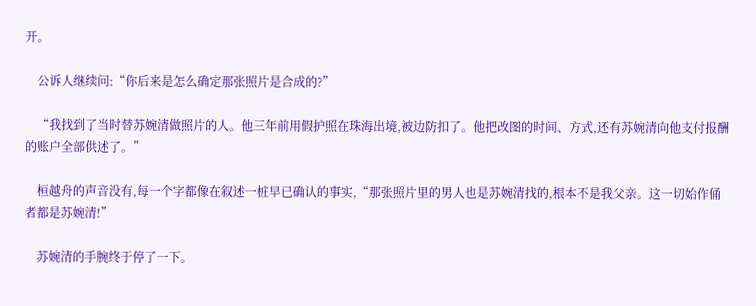开。

    公诉人继续问:“你后来是怎么确定那张照片是合成的?”

    “我找到了当时替苏婉清做照片的人。他三年前用假护照在珠海出境,被边防扣了。他把改图的时间、方式,还有苏婉清向他支付报酬的账户全部供述了。”

    桓越舟的声音没有,每一个字都像在叙述一桩早已确认的事实,“那张照片里的男人也是苏婉清找的,根本不是我父亲。这一切始作俑者都是苏婉清!”

    苏婉清的手腕终于停了一下。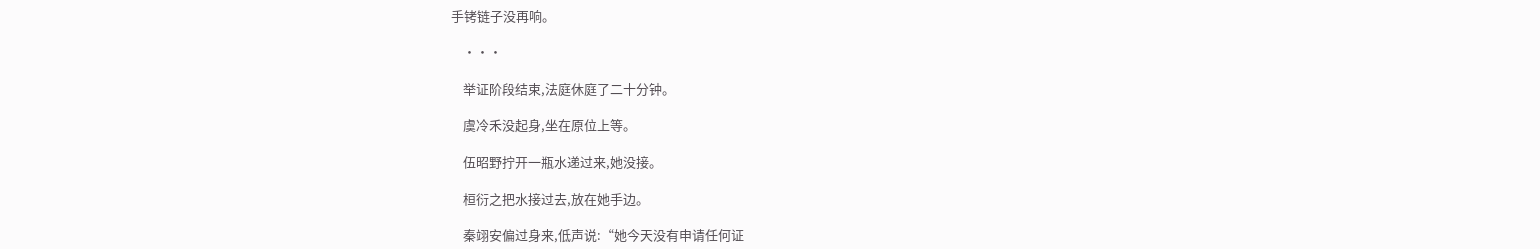手铐链子没再响。

    ···

    举证阶段结束,法庭休庭了二十分钟。

    虞冷禾没起身,坐在原位上等。

    伍昭野拧开一瓶水递过来,她没接。

    桓衍之把水接过去,放在她手边。

    秦翊安偏过身来,低声说:“她今天没有申请任何证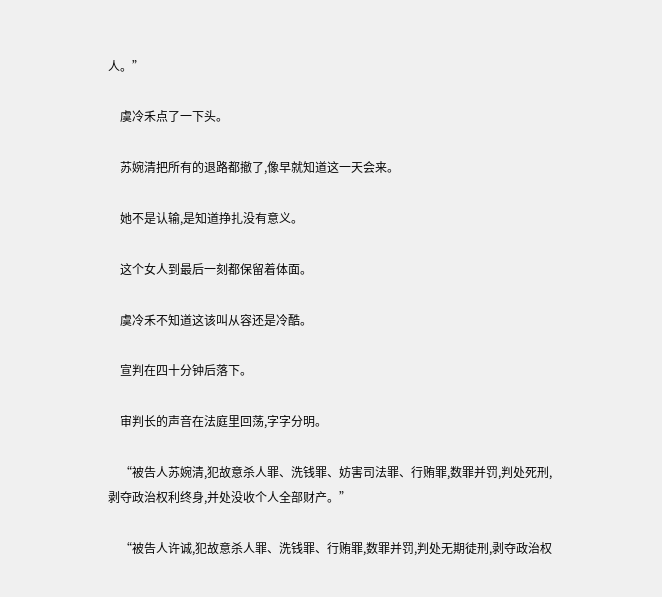人。”

    虞冷禾点了一下头。

    苏婉清把所有的退路都撤了,像早就知道这一天会来。

    她不是认输,是知道挣扎没有意义。

    这个女人到最后一刻都保留着体面。

    虞冷禾不知道这该叫从容还是冷酷。

    宣判在四十分钟后落下。

    审判长的声音在法庭里回荡,字字分明。

    “被告人苏婉清,犯故意杀人罪、洗钱罪、妨害司法罪、行贿罪,数罪并罚,判处死刑,剥夺政治权利终身,并处没收个人全部财产。”

    “被告人许诚,犯故意杀人罪、洗钱罪、行贿罪,数罪并罚,判处无期徒刑,剥夺政治权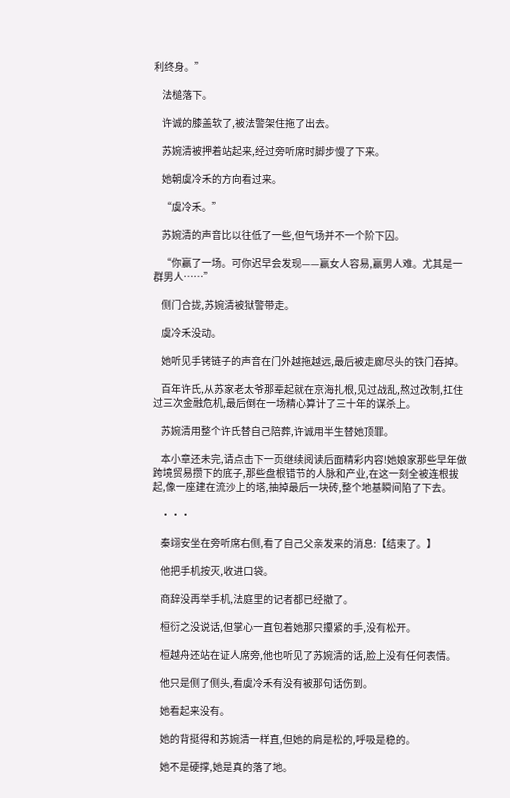利终身。”

    法槌落下。

    许诚的膝盖软了,被法警架住拖了出去。

    苏婉清被押着站起来,经过旁听席时脚步慢了下来。

    她朝虞冷禾的方向看过来。

    “虞冷禾。”

    苏婉清的声音比以往低了一些,但气场并不一个阶下囚。

    “你赢了一场。可你迟早会发现——赢女人容易,赢男人难。尤其是一群男人……”

    侧门合拢,苏婉清被狱警带走。

    虞冷禾没动。

    她听见手铐链子的声音在门外越拖越远,最后被走廊尽头的铁门吞掉。

    百年许氏,从苏家老太爷那辈起就在京海扎根,见过战乱,熬过改制,扛住过三次金融危机,最后倒在一场精心算计了三十年的谋杀上。

    苏婉清用整个许氏替自己陪葬,许诚用半生替她顶罪。

    本小章还未完,请点击下一页继续阅读后面精彩内容!她娘家那些早年做跨境贸易攒下的底子,那些盘根错节的人脉和产业,在这一刻全被连根拔起,像一座建在流沙上的塔,抽掉最后一块砖,整个地基瞬间陷了下去。

    ···

    秦翊安坐在旁听席右侧,看了自己父亲发来的消息:【结束了。】

    他把手机按灭,收进口袋。

    商辞没再举手机,法庭里的记者都已经撤了。

    桓衍之没说话,但掌心一直包着她那只攥紧的手,没有松开。

    桓越舟还站在证人席旁,他也听见了苏婉清的话,脸上没有任何表情。

    他只是侧了侧头,看虞冷禾有没有被那句话伤到。

    她看起来没有。

    她的背挺得和苏婉清一样直,但她的肩是松的,呼吸是稳的。

    她不是硬撑,她是真的落了地。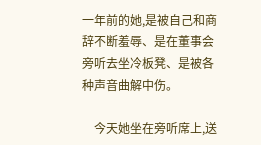一年前的她,是被自己和商辞不断羞辱、是在董事会旁听去坐冷板凳、是被各种声音曲解中伤。

    今天她坐在旁听席上,送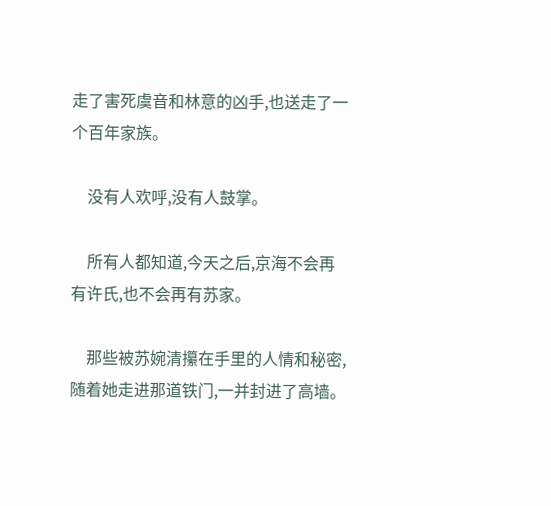走了害死虞音和林意的凶手,也送走了一个百年家族。

    没有人欢呼,没有人鼓掌。

    所有人都知道,今天之后,京海不会再有许氏,也不会再有苏家。

    那些被苏婉清攥在手里的人情和秘密,随着她走进那道铁门,一并封进了高墙。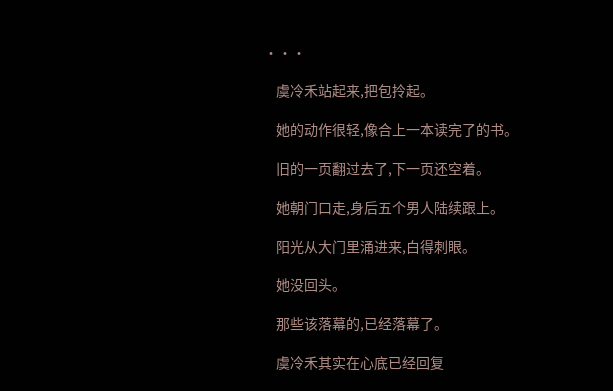···

    虞冷禾站起来,把包拎起。

    她的动作很轻,像合上一本读完了的书。

    旧的一页翻过去了,下一页还空着。

    她朝门口走,身后五个男人陆续跟上。

    阳光从大门里涌进来,白得刺眼。

    她没回头。

    那些该落幕的,已经落幕了。

    虞冷禾其实在心底已经回复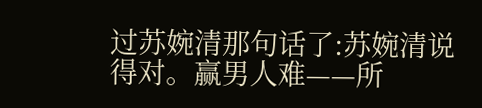过苏婉清那句话了:苏婉清说得对。赢男人难——所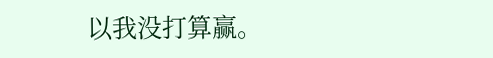以我没打算赢。